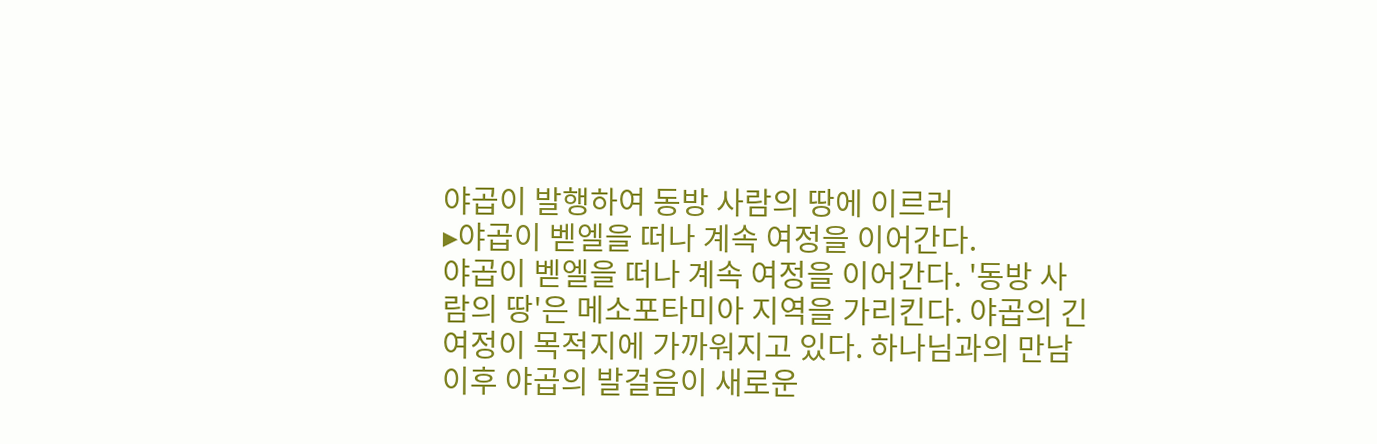야곱이 발행하여 동방 사람의 땅에 이르러
▸야곱이 벧엘을 떠나 계속 여정을 이어간다.
야곱이 벧엘을 떠나 계속 여정을 이어간다. '동방 사람의 땅'은 메소포타미아 지역을 가리킨다. 야곱의 긴 여정이 목적지에 가까워지고 있다. 하나님과의 만남 이후 야곱의 발걸음이 새로운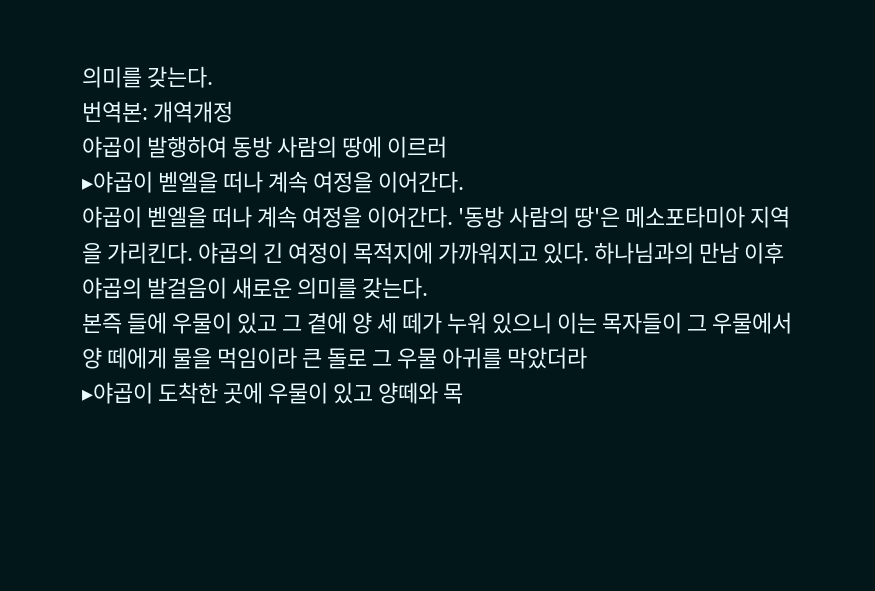의미를 갖는다.
번역본: 개역개정
야곱이 발행하여 동방 사람의 땅에 이르러
▸야곱이 벧엘을 떠나 계속 여정을 이어간다.
야곱이 벧엘을 떠나 계속 여정을 이어간다. '동방 사람의 땅'은 메소포타미아 지역을 가리킨다. 야곱의 긴 여정이 목적지에 가까워지고 있다. 하나님과의 만남 이후 야곱의 발걸음이 새로운 의미를 갖는다.
본즉 들에 우물이 있고 그 곁에 양 세 떼가 누워 있으니 이는 목자들이 그 우물에서 양 떼에게 물을 먹임이라 큰 돌로 그 우물 아귀를 막았더라
▸야곱이 도착한 곳에 우물이 있고 양떼와 목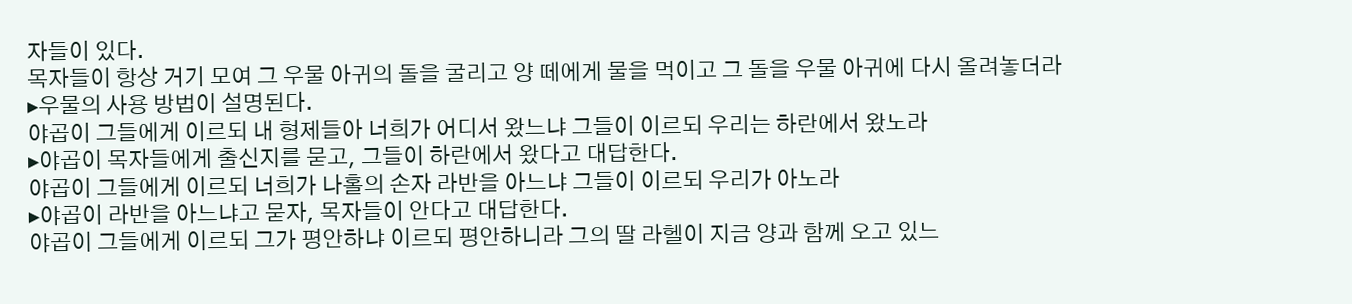자들이 있다.
목자들이 항상 거기 모여 그 우물 아귀의 돌을 굴리고 양 떼에게 물을 먹이고 그 돌을 우물 아귀에 다시 올려놓더라
▸우물의 사용 방법이 설명된다.
야곱이 그들에게 이르되 내 형제들아 너희가 어디서 왔느냐 그들이 이르되 우리는 하란에서 왔노라
▸야곱이 목자들에게 출신지를 묻고, 그들이 하란에서 왔다고 대답한다.
야곱이 그들에게 이르되 너희가 나홀의 손자 라반을 아느냐 그들이 이르되 우리가 아노라
▸야곱이 라반을 아느냐고 묻자, 목자들이 안다고 대답한다.
야곱이 그들에게 이르되 그가 평안하냐 이르되 평안하니라 그의 딸 라헬이 지금 양과 함께 오고 있느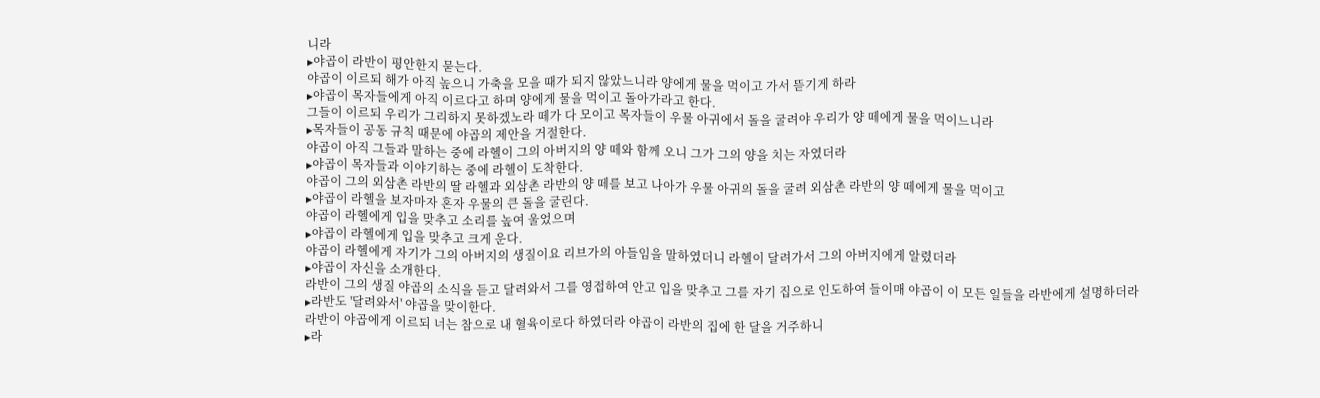니라
▸야곱이 라반이 평안한지 묻는다.
야곱이 이르되 해가 아직 높으니 가축을 모을 때가 되지 않았느니라 양에게 물을 먹이고 가서 뜯기게 하라
▸야곱이 목자들에게 아직 이르다고 하며 양에게 물을 먹이고 돌아가라고 한다.
그들이 이르되 우리가 그리하지 못하겠노라 떼가 다 모이고 목자들이 우물 아귀에서 돌을 굴려야 우리가 양 떼에게 물을 먹이느니라
▸목자들이 공동 규칙 때문에 야곱의 제안을 거절한다.
야곱이 아직 그들과 말하는 중에 라헬이 그의 아버지의 양 떼와 함께 오니 그가 그의 양을 치는 자였더라
▸야곱이 목자들과 이야기하는 중에 라헬이 도착한다.
야곱이 그의 외삼촌 라반의 딸 라헬과 외삼촌 라반의 양 떼를 보고 나아가 우물 아귀의 돌을 굴려 외삼촌 라반의 양 떼에게 물을 먹이고
▸야곱이 라헬을 보자마자 혼자 우물의 큰 돌을 굴린다.
야곱이 라헬에게 입을 맞추고 소리를 높여 울었으며
▸야곱이 라헬에게 입을 맞추고 크게 운다.
야곱이 라헬에게 자기가 그의 아버지의 생질이요 리브가의 아들임을 말하였더니 라헬이 달려가서 그의 아버지에게 알렸더라
▸야곱이 자신을 소개한다.
라반이 그의 생질 야곱의 소식을 듣고 달려와서 그를 영접하여 안고 입을 맞추고 그를 자기 집으로 인도하여 들이매 야곱이 이 모든 일들을 라반에게 설명하더라
▸라반도 '달려와서' 야곱을 맞이한다.
라반이 야곱에게 이르되 너는 참으로 내 혈육이로다 하였더라 야곱이 라반의 집에 한 달을 거주하니
▸라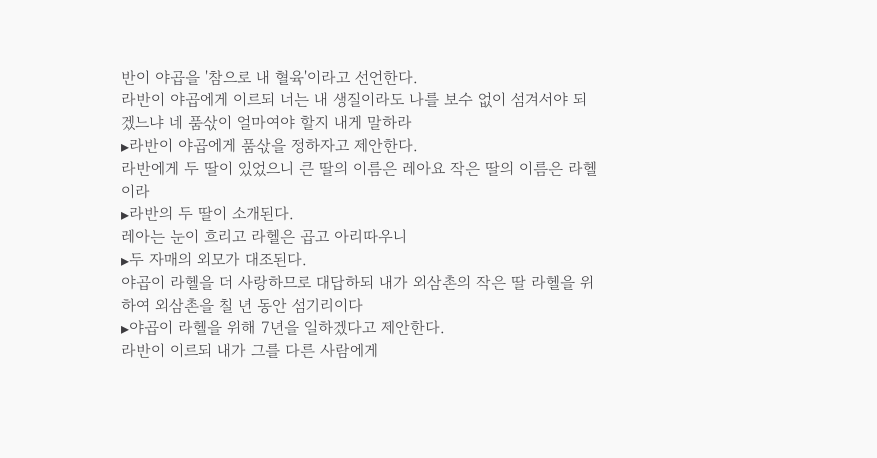반이 야곱을 '참으로 내 혈육'이라고 선언한다.
라반이 야곱에게 이르되 너는 내 생질이라도 나를 보수 없이 섬겨서야 되겠느냐 네 품삯이 얼마여야 할지 내게 말하라
▸라반이 야곱에게 품삯을 정하자고 제안한다.
라반에게 두 딸이 있었으니 큰 딸의 이름은 레아요 작은 딸의 이름은 라헬이라
▸라반의 두 딸이 소개된다.
레아는 눈이 흐리고 라헬은 곱고 아리따우니
▸두 자매의 외모가 대조된다.
야곱이 라헬을 더 사랑하므로 대답하되 내가 외삼촌의 작은 딸 라헬을 위하여 외삼촌을 칠 년 동안 섬기리이다
▸야곱이 라헬을 위해 7년을 일하겠다고 제안한다.
라반이 이르되 내가 그를 다른 사람에게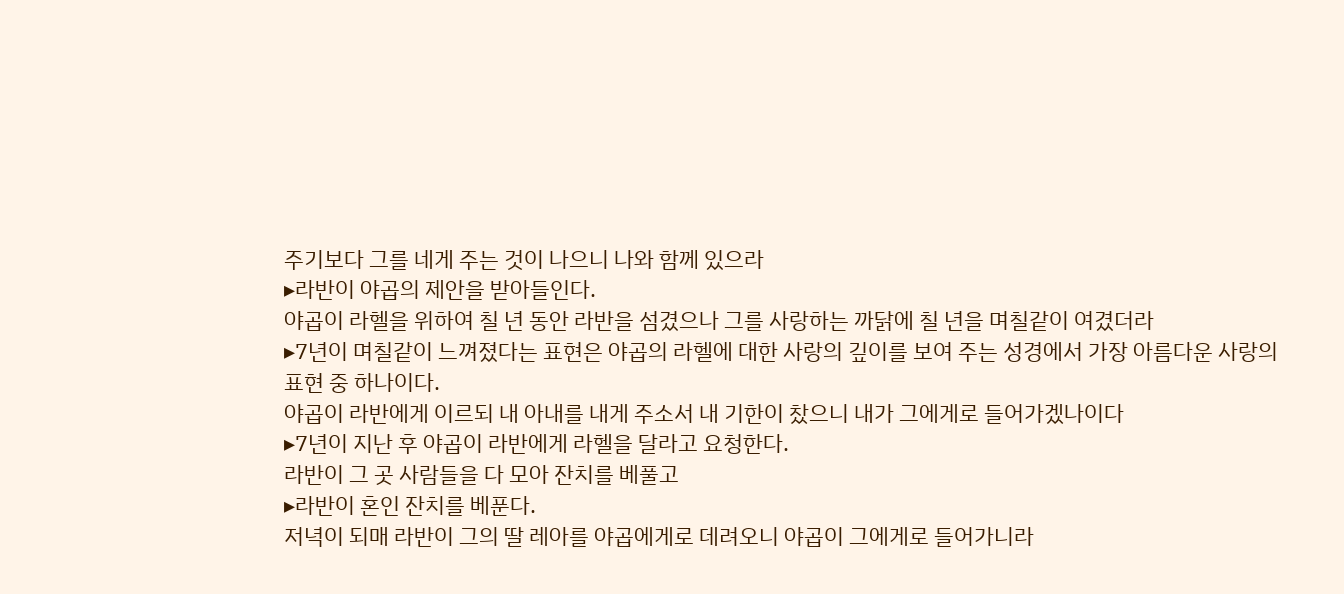주기보다 그를 네게 주는 것이 나으니 나와 함께 있으라
▸라반이 야곱의 제안을 받아들인다.
야곱이 라헬을 위하여 칠 년 동안 라반을 섬겼으나 그를 사랑하는 까닭에 칠 년을 며칠같이 여겼더라
▸7년이 며칠같이 느껴졌다는 표현은 야곱의 라헬에 대한 사랑의 깊이를 보여 주는 성경에서 가장 아름다운 사랑의 표현 중 하나이다.
야곱이 라반에게 이르되 내 아내를 내게 주소서 내 기한이 찼으니 내가 그에게로 들어가겠나이다
▸7년이 지난 후 야곱이 라반에게 라헬을 달라고 요청한다.
라반이 그 곳 사람들을 다 모아 잔치를 베풀고
▸라반이 혼인 잔치를 베푼다.
저녁이 되매 라반이 그의 딸 레아를 야곱에게로 데려오니 야곱이 그에게로 들어가니라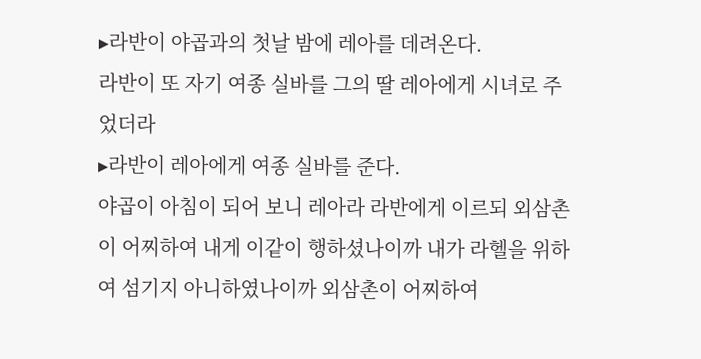▸라반이 야곱과의 첫날 밤에 레아를 데려온다.
라반이 또 자기 여종 실바를 그의 딸 레아에게 시녀로 주었더라
▸라반이 레아에게 여종 실바를 준다.
야곱이 아침이 되어 보니 레아라 라반에게 이르되 외삼촌이 어찌하여 내게 이같이 행하셨나이까 내가 라헬을 위하여 섬기지 아니하였나이까 외삼촌이 어찌하여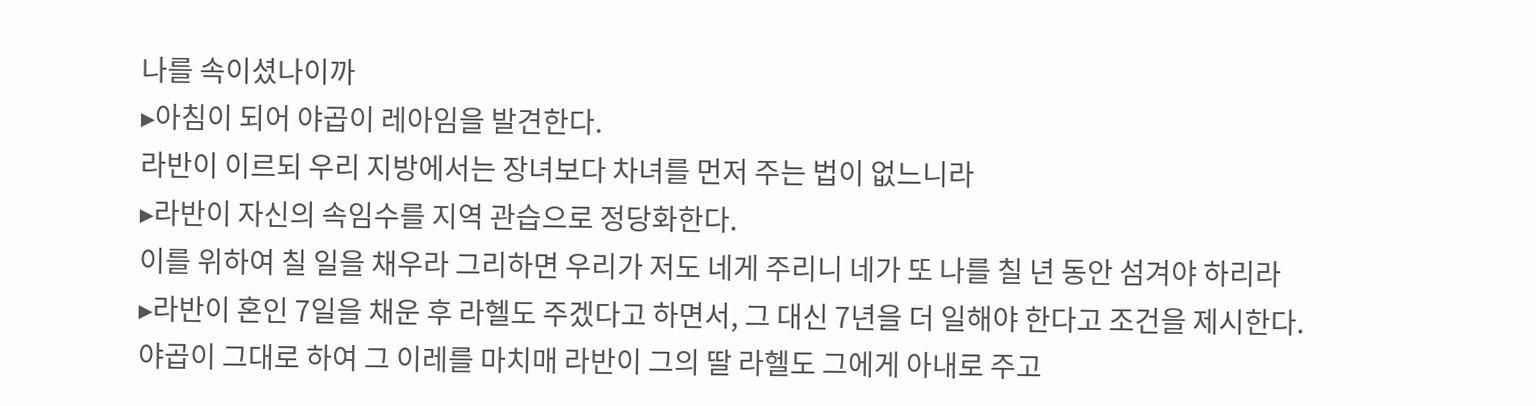나를 속이셨나이까
▸아침이 되어 야곱이 레아임을 발견한다.
라반이 이르되 우리 지방에서는 장녀보다 차녀를 먼저 주는 법이 없느니라
▸라반이 자신의 속임수를 지역 관습으로 정당화한다.
이를 위하여 칠 일을 채우라 그리하면 우리가 저도 네게 주리니 네가 또 나를 칠 년 동안 섬겨야 하리라
▸라반이 혼인 7일을 채운 후 라헬도 주겠다고 하면서, 그 대신 7년을 더 일해야 한다고 조건을 제시한다.
야곱이 그대로 하여 그 이레를 마치매 라반이 그의 딸 라헬도 그에게 아내로 주고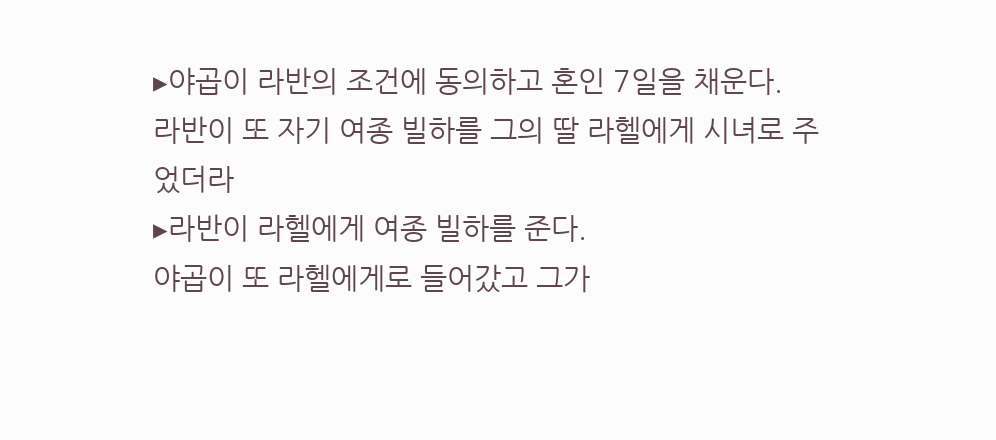▸야곱이 라반의 조건에 동의하고 혼인 7일을 채운다.
라반이 또 자기 여종 빌하를 그의 딸 라헬에게 시녀로 주었더라
▸라반이 라헬에게 여종 빌하를 준다.
야곱이 또 라헬에게로 들어갔고 그가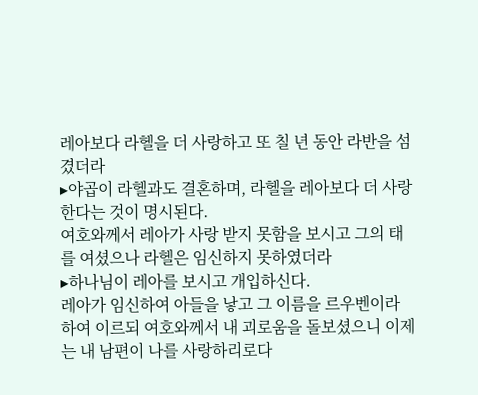레아보다 라헬을 더 사랑하고 또 칠 년 동안 라반을 섬겼더라
▸야곱이 라헬과도 결혼하며, 라헬을 레아보다 더 사랑한다는 것이 명시된다.
여호와께서 레아가 사랑 받지 못함을 보시고 그의 태를 여셨으나 라헬은 임신하지 못하였더라
▸하나님이 레아를 보시고 개입하신다.
레아가 임신하여 아들을 낳고 그 이름을 르우벤이라 하여 이르되 여호와께서 내 괴로움을 돌보셨으니 이제는 내 남편이 나를 사랑하리로다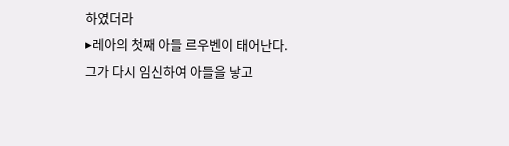하였더라
▸레아의 첫째 아들 르우벤이 태어난다.
그가 다시 임신하여 아들을 낳고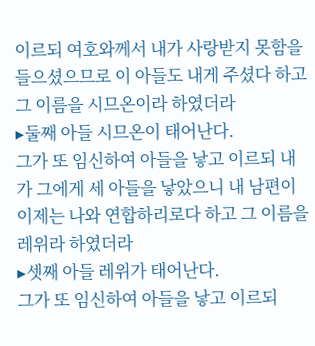이르되 여호와께서 내가 사랑받지 못함을 들으셨으므로 이 아들도 내게 주셨다 하고 그 이름을 시므온이라 하였더라
▸둘째 아들 시므온이 태어난다.
그가 또 임신하여 아들을 낳고 이르되 내가 그에게 세 아들을 낳았으니 내 남편이 이제는 나와 연합하리로다 하고 그 이름을 레위라 하였더라
▸셋째 아들 레위가 태어난다.
그가 또 임신하여 아들을 낳고 이르되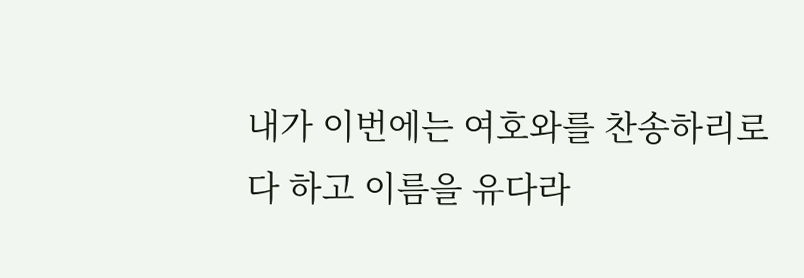내가 이번에는 여호와를 찬송하리로다 하고 이름을 유다라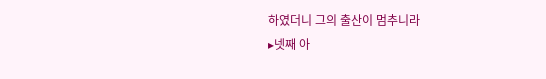하였더니 그의 출산이 멈추니라
▸넷째 아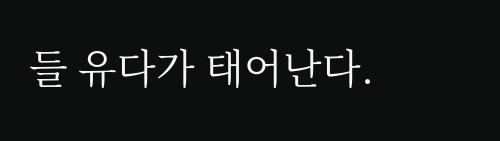들 유다가 태어난다.